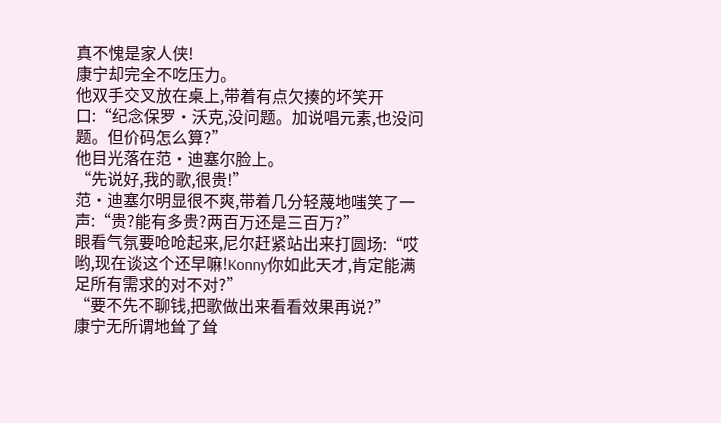真不愧是家人侠!
康宁却完全不吃压力。
他双手交叉放在桌上,带着有点欠揍的坏笑开口:“纪念保罗·沃克,没问题。加说唱元素,也没问题。但价码怎么算?”
他目光落在范·迪塞尔脸上。
“先说好,我的歌,很贵!”
范·迪塞尔明显很不爽,带着几分轻蔑地嗤笑了一声:“贵?能有多贵?两百万还是三百万?”
眼看气氛要呛呛起来,尼尔赶紧站出来打圆场:“哎哟,现在谈这个还早嘛!Konny你如此天才,肯定能满足所有需求的对不对?”
“要不先不聊钱,把歌做出来看看效果再说?”
康宁无所谓地耸了耸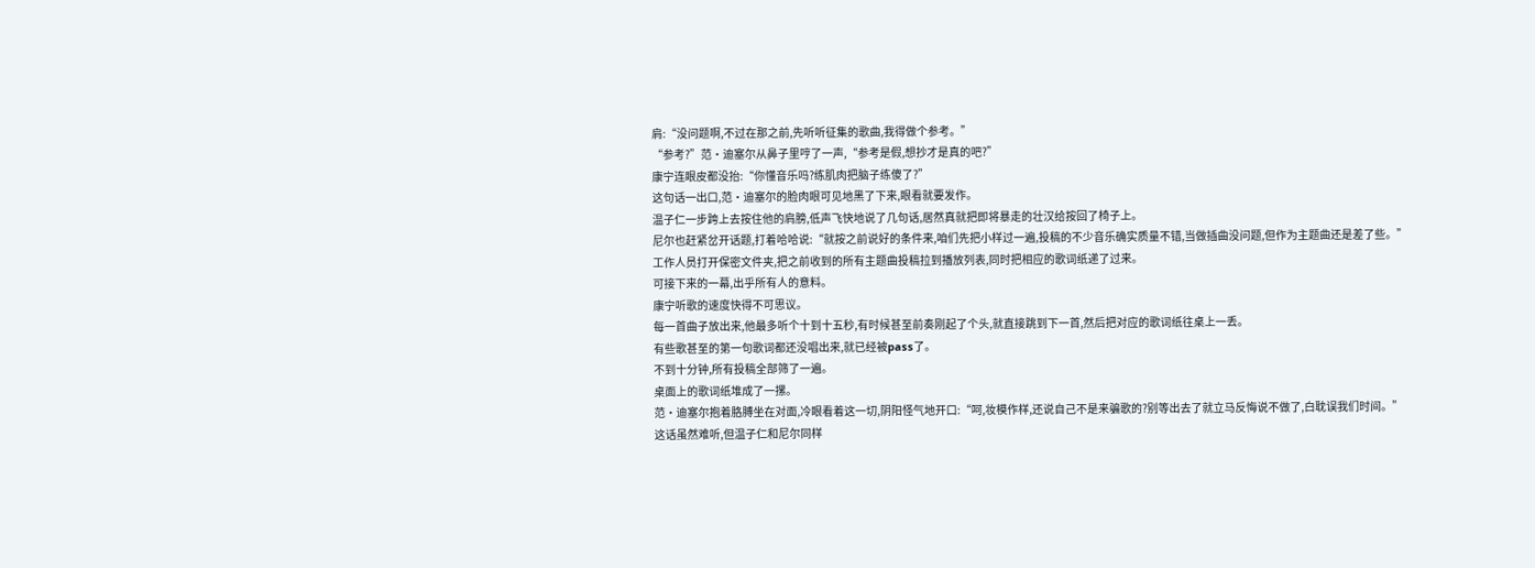肩:“没问题啊,不过在那之前,先听听征集的歌曲,我得做个参考。”
“参考?”范·迪塞尔从鼻子里哼了一声,“参考是假,想抄才是真的吧?”
康宁连眼皮都没抬:“你懂音乐吗?练肌肉把脑子练傻了?”
这句话一出口,范·迪塞尔的脸肉眼可见地黑了下来,眼看就要发作。
温子仁一步跨上去按住他的肩膀,低声飞快地说了几句话,居然真就把即将暴走的壮汉给按回了椅子上。
尼尔也赶紧岔开话题,打着哈哈说:“就按之前说好的条件来,咱们先把小样过一遍,投稿的不少音乐确实质量不错,当做插曲没问题,但作为主题曲还是差了些。”
工作人员打开保密文件夹,把之前收到的所有主题曲投稿拉到播放列表,同时把相应的歌词纸递了过来。
可接下来的一幕,出乎所有人的意料。
康宁听歌的速度快得不可思议。
每一首曲子放出来,他最多听个十到十五秒,有时候甚至前奏刚起了个头,就直接跳到下一首,然后把对应的歌词纸往桌上一丢。
有些歌甚至的第一句歌词都还没唱出来,就已经被pass了。
不到十分钟,所有投稿全部筛了一遍。
桌面上的歌词纸堆成了一摞。
范·迪塞尔抱着胳膊坐在对面,冷眼看着这一切,阴阳怪气地开口:“呵,妆模作样,还说自己不是来骗歌的?别等出去了就立马反悔说不做了,白耽误我们时间。”
这话虽然难听,但温子仁和尼尔同样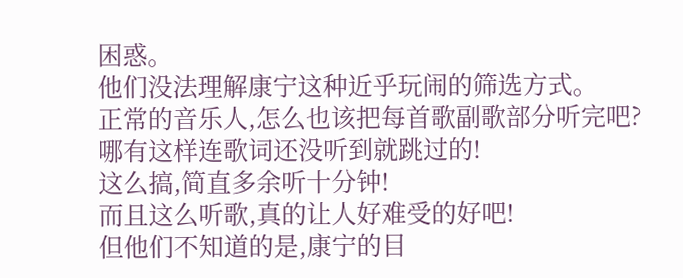困惑。
他们没法理解康宁这种近乎玩闹的筛选方式。
正常的音乐人,怎么也该把每首歌副歌部分听完吧?
哪有这样连歌词还没听到就跳过的!
这么搞,简直多余听十分钟!
而且这么听歌,真的让人好难受的好吧!
但他们不知道的是,康宁的目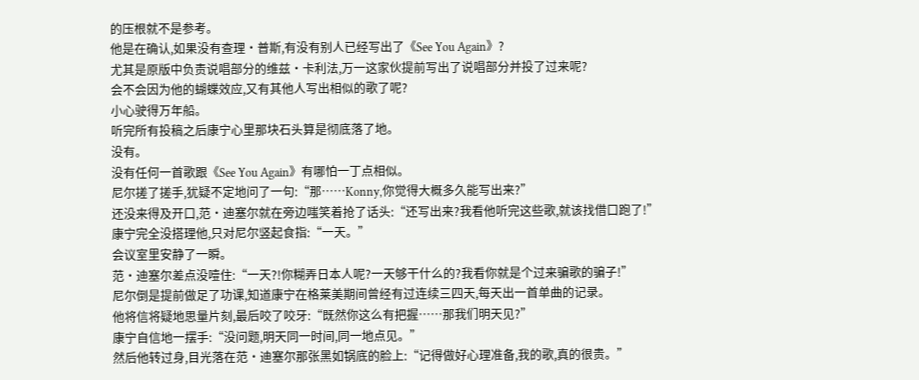的压根就不是参考。
他是在确认,如果没有查理·普斯,有没有别人已经写出了《See You Again》?
尤其是原版中负责说唱部分的维兹·卡利法,万一这家伙提前写出了说唱部分并投了过来呢?
会不会因为他的蝴蝶效应,又有其他人写出相似的歌了呢?
小心驶得万年船。
听完所有投稿之后康宁心里那块石头算是彻底落了地。
没有。
没有任何一首歌跟《See You Again》有哪怕一丁点相似。
尼尔搓了搓手,犹疑不定地问了一句:“那……Konny,你觉得大概多久能写出来?”
还没来得及开口,范·迪塞尔就在旁边嗤笑着抢了话头:“还写出来?我看他听完这些歌,就该找借口跑了!”
康宁完全没搭理他,只对尼尔竖起食指:“一天。”
会议室里安静了一瞬。
范·迪塞尔差点没噎住:“一天?!你糊弄日本人呢?一天够干什么的?我看你就是个过来骗歌的骗子!”
尼尔倒是提前做足了功课,知道康宁在格莱美期间曾经有过连续三四天,每天出一首单曲的记录。
他将信将疑地思量片刻,最后咬了咬牙:“既然你这么有把握……那我们明天见?”
康宁自信地一摆手:“没问题,明天同一时间,同一地点见。”
然后他转过身,目光落在范·迪塞尔那张黑如锅底的脸上:“记得做好心理准备,我的歌,真的很贵。”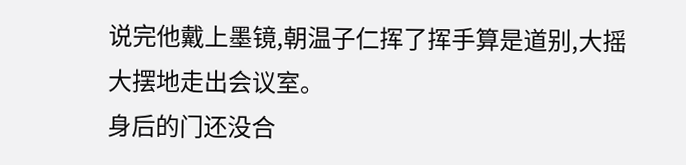说完他戴上墨镜,朝温子仁挥了挥手算是道别,大摇大摆地走出会议室。
身后的门还没合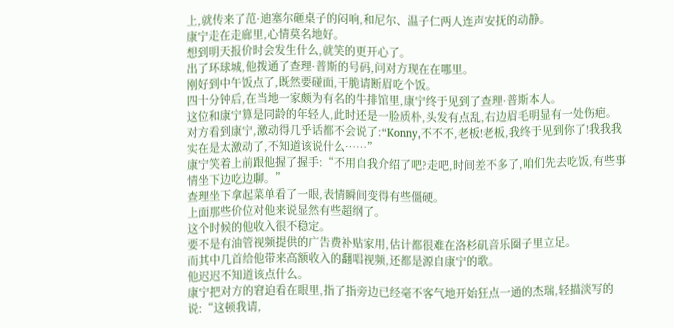上,就传来了范·迪塞尔砸桌子的闷响,和尼尔、温子仁两人连声安抚的动静。
康宁走在走廊里,心情莫名地好。
想到明天报价时会发生什么,就笑的更开心了。
出了环球城,他拨通了查理·普斯的号码,问对方现在在哪里。
刚好到中午饭点了,既然要碰面,干脆请断眉吃个饭。
四十分钟后,在当地一家颇为有名的牛排馆里,康宁终于见到了查理·普斯本人。
这位和康宁算是同龄的年轻人,此时还是一脸质朴,头发有点乱,右边眉毛明显有一处伤疤。
对方看到康宁,激动得几乎话都不会说了:“Konny,不不不,老板!老板,我终于见到你了!我我我实在是太激动了,不知道该说什么……”
康宁笑着上前跟他握了握手:“不用自我介绍了吧?走吧,时间差不多了,咱们先去吃饭,有些事情坐下边吃边聊。”
查理坐下拿起菜单看了一眼,表情瞬间变得有些僵硬。
上面那些价位对他来说显然有些超纲了。
这个时候的他收入很不稳定。
要不是有油管视频提供的广告费补贴家用,估计都很难在洛杉矶音乐圈子里立足。
而其中几首给他带来高额收入的翻唱视频,还都是源自康宁的歌。
他迟迟不知道该点什么。
康宁把对方的窘迫看在眼里,指了指旁边已经毫不客气地开始狂点一通的杰瑞,轻描淡写的说:“这顿我请,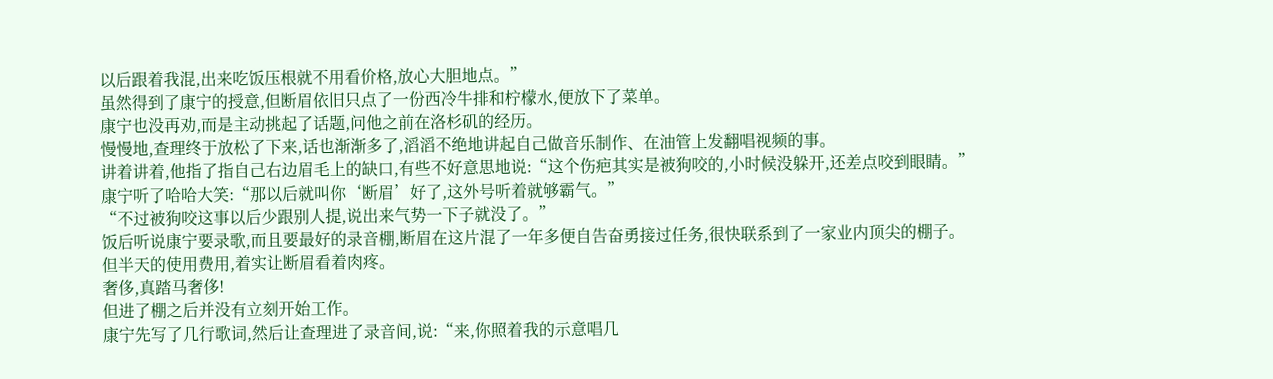以后跟着我混,出来吃饭压根就不用看价格,放心大胆地点。”
虽然得到了康宁的授意,但断眉依旧只点了一份西冷牛排和柠檬水,便放下了菜单。
康宁也没再劝,而是主动挑起了话题,问他之前在洛杉矶的经历。
慢慢地,查理终于放松了下来,话也渐渐多了,滔滔不绝地讲起自己做音乐制作、在油管上发翻唱视频的事。
讲着讲着,他指了指自己右边眉毛上的缺口,有些不好意思地说:“这个伤疤其实是被狗咬的,小时候没躲开,还差点咬到眼睛。”
康宁听了哈哈大笑:“那以后就叫你‘断眉’好了,这外号听着就够霸气。”
“不过被狗咬这事以后少跟别人提,说出来气势一下子就没了。”
饭后听说康宁要录歌,而且要最好的录音棚,断眉在这片混了一年多便自告奋勇接过任务,很快联系到了一家业内顶尖的棚子。
但半天的使用费用,着实让断眉看着肉疼。
奢侈,真踏马奢侈!
但进了棚之后并没有立刻开始工作。
康宁先写了几行歌词,然后让查理进了录音间,说:“来,你照着我的示意唱几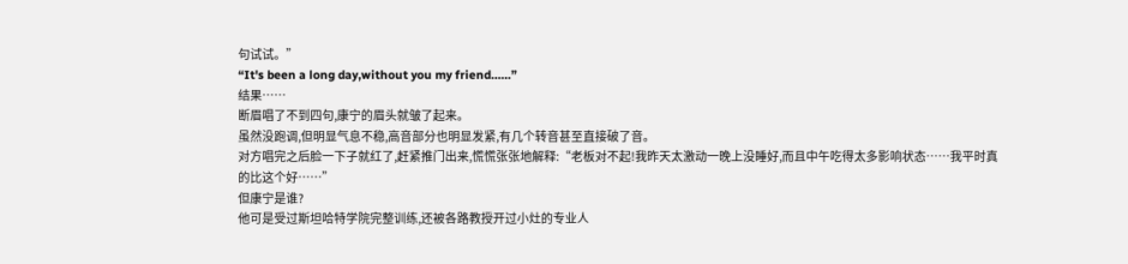句试试。”
“It's been a long day,without you my friend……”
结果……
断眉唱了不到四句,康宁的眉头就皱了起来。
虽然没跑调,但明显气息不稳,高音部分也明显发紧,有几个转音甚至直接破了音。
对方唱完之后脸一下子就红了,赶紧推门出来,慌慌张张地解释:“老板对不起!我昨天太激动一晚上没睡好,而且中午吃得太多影响状态……我平时真的比这个好……”
但康宁是谁?
他可是受过斯坦哈特学院完整训练,还被各路教授开过小灶的专业人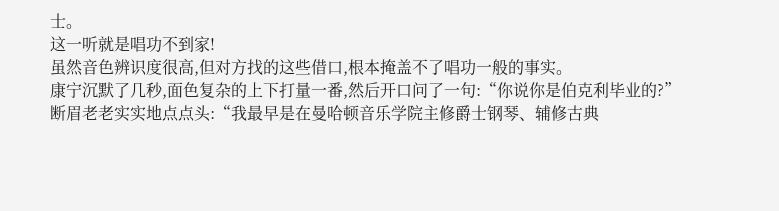士。
这一听就是唱功不到家!
虽然音色辨识度很高,但对方找的这些借口,根本掩盖不了唱功一般的事实。
康宁沉默了几秒,面色复杂的上下打量一番,然后开口问了一句:“你说你是伯克利毕业的?”
断眉老老实实地点点头:“我最早是在曼哈顿音乐学院主修爵士钢琴、辅修古典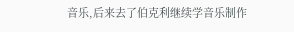音乐,后来去了伯克利继续学音乐制作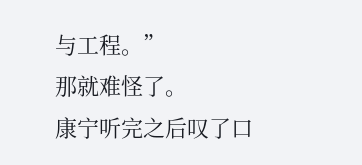与工程。”
那就难怪了。
康宁听完之后叹了口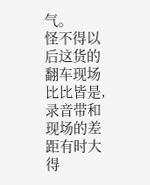气。
怪不得以后这货的翻车现场比比皆是,录音带和现场的差距有时大得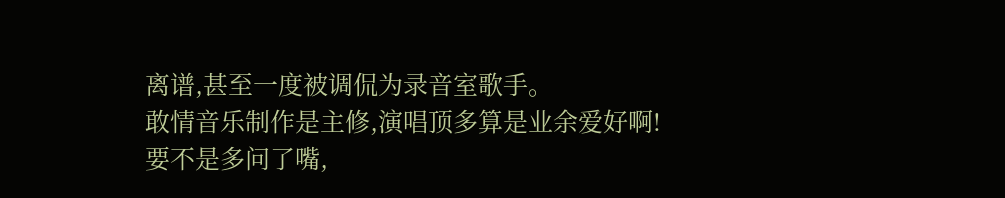离谱,甚至一度被调侃为录音室歌手。
敢情音乐制作是主修,演唱顶多算是业余爱好啊!
要不是多问了嘴,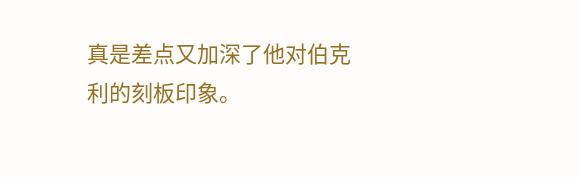真是差点又加深了他对伯克利的刻板印象。